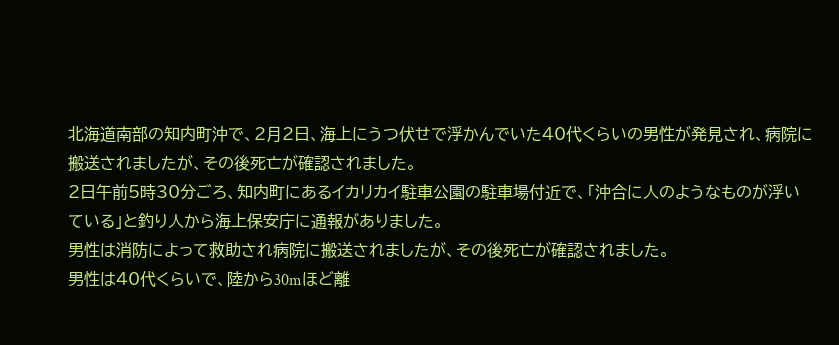北海道南部の知内町沖で、2月2日、海上にうつ伏せで浮かんでいた40代くらいの男性が発見され、病院に搬送されましたが、その後死亡が確認されました。
2日午前5時30分ごろ、知内町にあるイカリカイ駐車公園の駐車場付近で、「沖合に人のようなものが浮いている」と釣り人から海上保安庁に通報がありました。
男性は消防によって救助され病院に搬送されましたが、その後死亡が確認されました。
男性は40代くらいで、陸から30mほど離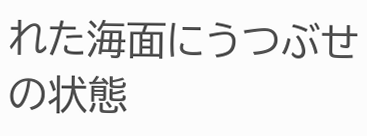れた海面にうつぶせの状態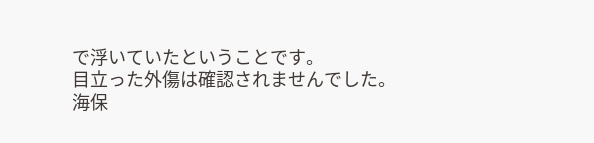で浮いていたということです。
目立った外傷は確認されませんでした。
海保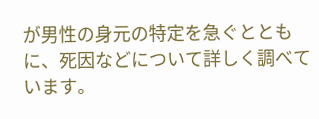が男性の身元の特定を急ぐとともに、死因などについて詳しく調べています。